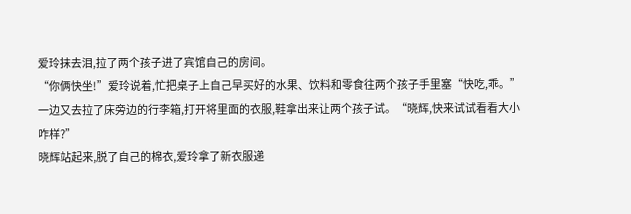爱玲抹去泪,拉了两个孩子进了宾馆自己的房间。
“你俩快坐!”爱玲说着,忙把桌子上自己早买好的水果、饮料和零食往两个孩子手里塞“快吃,乖。”
一边又去拉了床旁边的行李箱,打开将里面的衣服,鞋拿出来让两个孩子试。“晓辉,快来试试看看大小咋样?”
晓辉站起来,脱了自己的棉衣,爱玲拿了新衣服递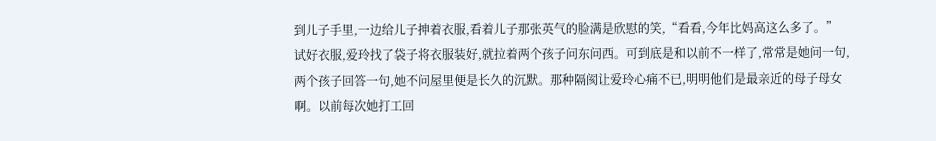到儿子手里,一边给儿子抻着衣服,看着儿子那张英气的脸满是欣慰的笑,“看看,今年比妈高这么多了。”
试好衣服,爱玲找了袋子将衣服装好,就拉着两个孩子问东问西。可到底是和以前不一样了,常常是她问一句,两个孩子回答一句,她不问屋里便是长久的沉默。那种隔阂让爱玲心痛不已,明明他们是最亲近的母子母女啊。以前每次她打工回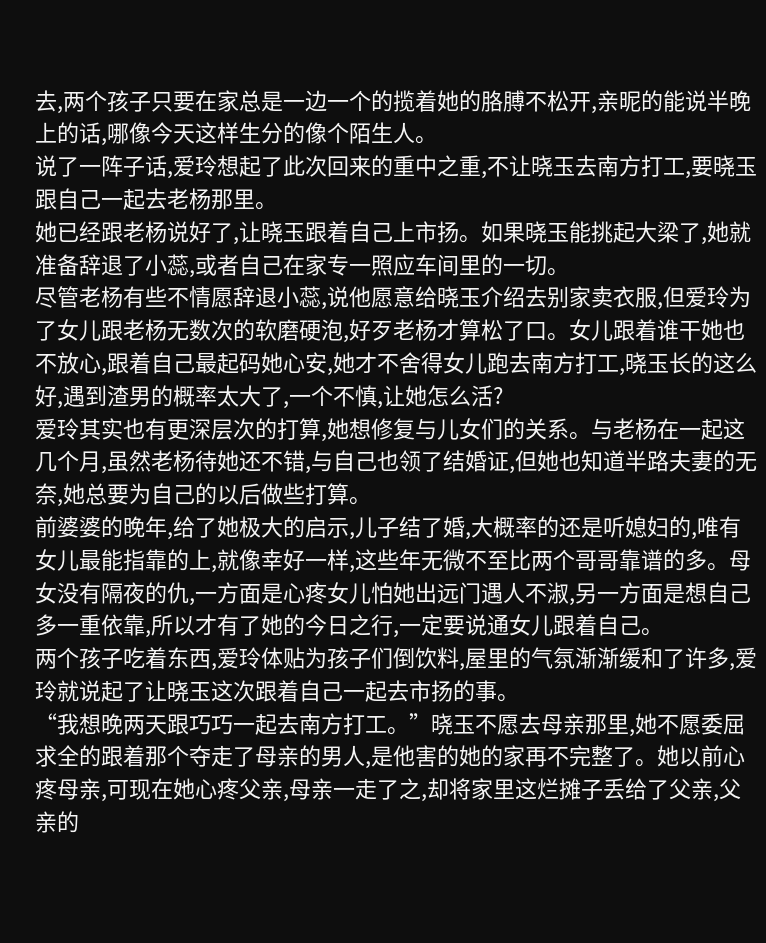去,两个孩子只要在家总是一边一个的揽着她的胳膊不松开,亲昵的能说半晚上的话,哪像今天这样生分的像个陌生人。
说了一阵子话,爱玲想起了此次回来的重中之重,不让晓玉去南方打工,要晓玉跟自己一起去老杨那里。
她已经跟老杨说好了,让晓玉跟着自己上市扬。如果晓玉能挑起大梁了,她就准备辞退了小蕊,或者自己在家专一照应车间里的一切。
尽管老杨有些不情愿辞退小蕊,说他愿意给晓玉介绍去别家卖衣服,但爱玲为了女儿跟老杨无数次的软磨硬泡,好歹老杨才算松了口。女儿跟着谁干她也不放心,跟着自己最起码她心安,她才不舍得女儿跑去南方打工,晓玉长的这么好,遇到渣男的概率太大了,一个不慎,让她怎么活?
爱玲其实也有更深层次的打算,她想修复与儿女们的关系。与老杨在一起这几个月,虽然老杨待她还不错,与自己也领了结婚证,但她也知道半路夫妻的无奈,她总要为自己的以后做些打算。
前婆婆的晚年,给了她极大的启示,儿子结了婚,大概率的还是听媳妇的,唯有女儿最能指靠的上,就像幸好一样,这些年无微不至比两个哥哥靠谱的多。母女没有隔夜的仇,一方面是心疼女儿怕她出远门遇人不淑,另一方面是想自己多一重依靠,所以才有了她的今日之行,一定要说通女儿跟着自己。
两个孩子吃着东西,爱玲体贴为孩子们倒饮料,屋里的气氛渐渐缓和了许多,爱玲就说起了让晓玉这次跟着自己一起去市扬的事。
“我想晚两天跟巧巧一起去南方打工。”晓玉不愿去母亲那里,她不愿委屈求全的跟着那个夺走了母亲的男人,是他害的她的家再不完整了。她以前心疼母亲,可现在她心疼父亲,母亲一走了之,却将家里这烂摊子丢给了父亲,父亲的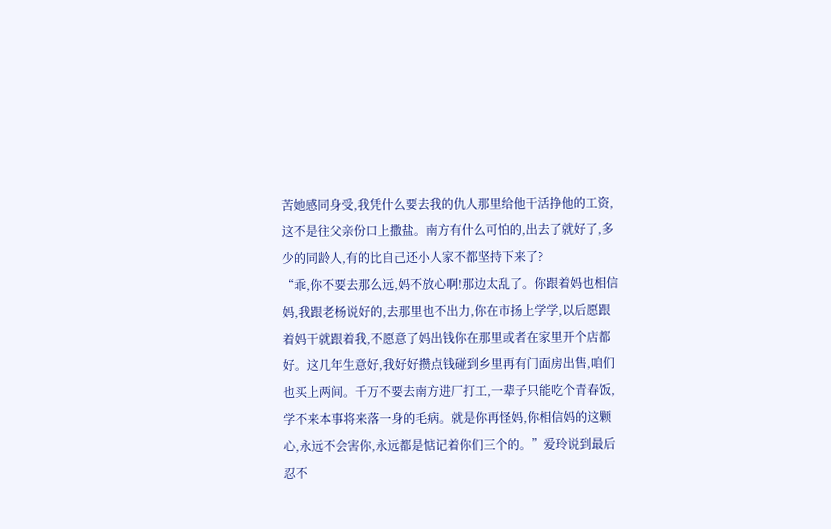苦她感同身受,我凭什么要去我的仇人那里给他干活挣他的工资,这不是往父亲份口上撒盐。南方有什么可怕的,出去了就好了,多少的同龄人,有的比自己还小人家不都坚持下来了?
“乖,你不要去那么远,妈不放心啊!那边太乱了。你跟着妈也相信妈,我跟老杨说好的,去那里也不出力,你在市扬上学学,以后愿跟着妈干就跟着我,不愿意了妈出钱你在那里或者在家里开个店都好。这几年生意好,我好好攒点钱碰到乡里再有门面房出售,咱们也买上两间。千万不要去南方进厂打工,一辈子只能吃个青春饭,学不来本事将来落一身的毛病。就是你再怪妈,你相信妈的这颗心,永远不会害你,永远都是惦记着你们三个的。”爱玲说到最后忍不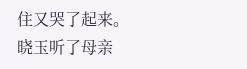住又哭了起来。
晓玉听了母亲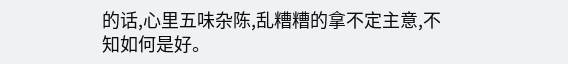的话,心里五味杂陈,乱糟糟的拿不定主意,不知如何是好。